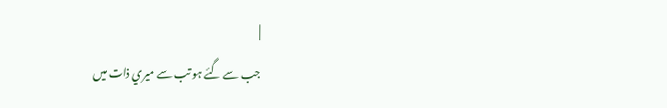|
جب سے گئے ہو تب سے ميري ذات ميں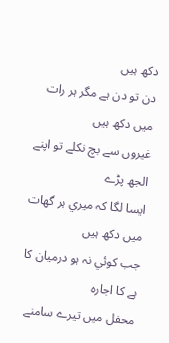دکھ ہيں
دن تو دن ہے مگر ہر رات ميں دکھ ہيں
غيروں سے بچ نکلے تو اپنے الجھ پڑے
ايسا لگا کہ ميري ہر گھات ميں دکھ ہيں
جب کوئي نہ ہو درميان کا ہے کا اجارہ
محفل ميں تيرے سامنے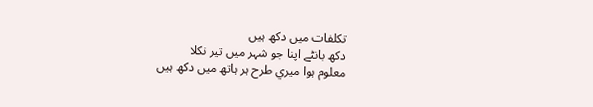تکلفات ميں دکھ ہيں
دکھ بانٹے اپنا جو شہر ميں تير نکلا
معلوم ہوا ميري طرح ہر ہاتھ ميں دکھ ہيں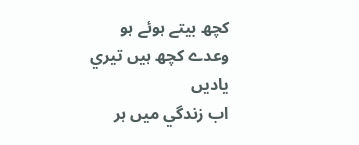کچھ بيتے ہوئے ہو وعدے کچھ ہيں تيري ياديں
اب زندگي ميں ہر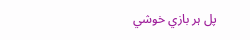پل ہر بازي خوشي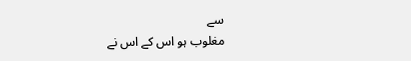سے
مغلوب ہو اس کے اس نے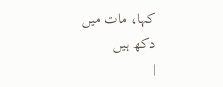کہا، مات ميں دکھ ہيں
|